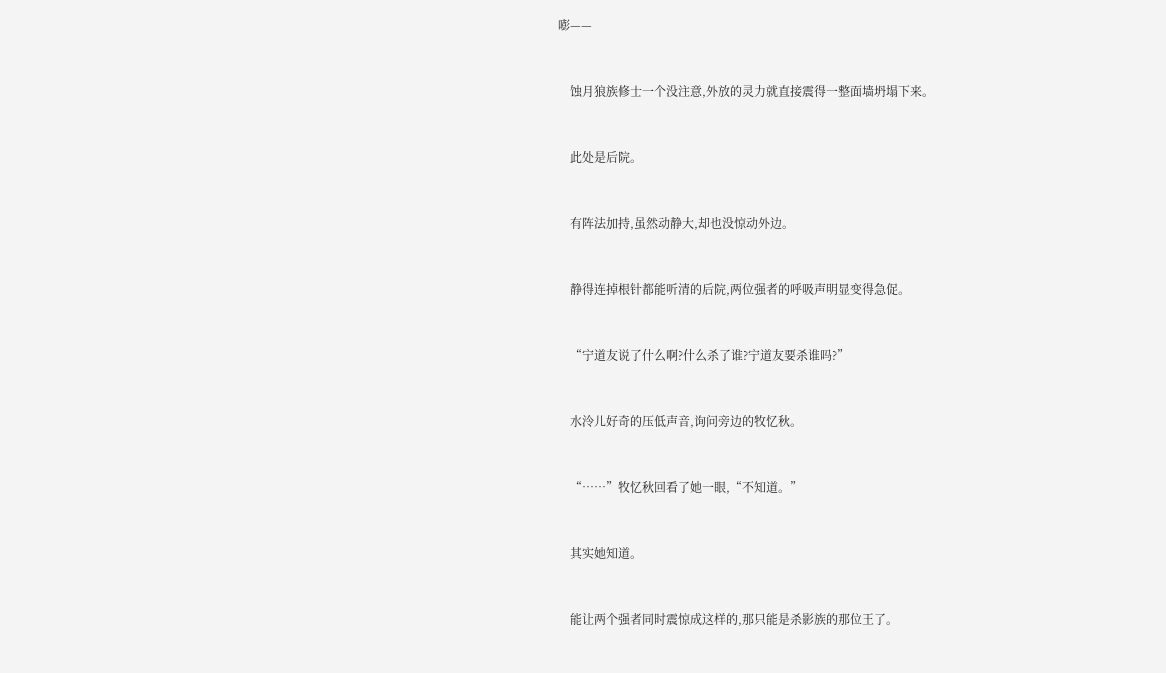嘭——


    蚀月狼族修士一个没注意,外放的灵力就直接震得一整面墙坍塌下来。


    此处是后院。


    有阵法加持,虽然动静大,却也没惊动外边。


    静得连掉根针都能听清的后院,两位强者的呼吸声明显变得急促。


    “宁道友说了什么啊?什么杀了谁?宁道友要杀谁吗?”


    水泠儿好奇的压低声音,询问旁边的牧忆秋。


    “……”牧忆秋回看了她一眼,“不知道。”


    其实她知道。


    能让两个强者同时震惊成这样的,那只能是杀影族的那位王了。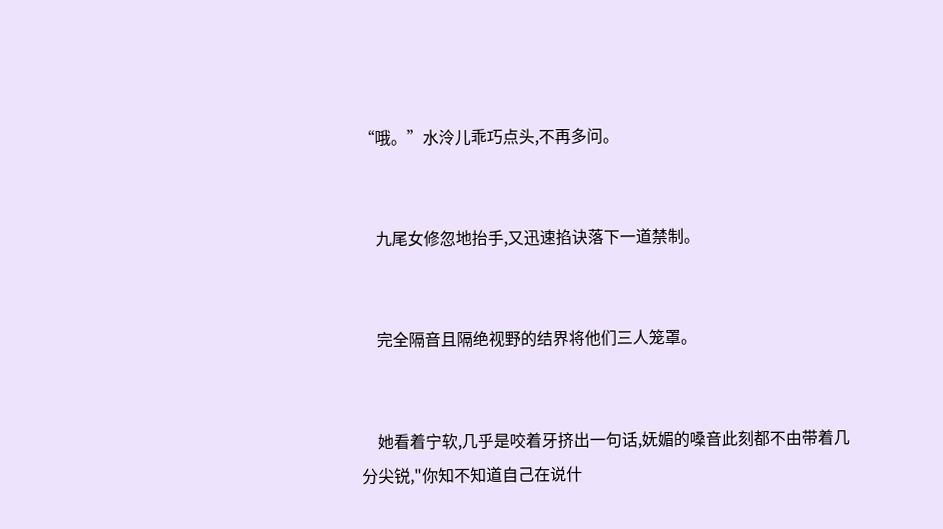“哦。”水泠儿乖巧点头,不再多问。


    九尾女修忽地抬手,又迅速掐诀落下一道禁制。


    完全隔音且隔绝视野的结界将他们三人笼罩。


    她看着宁软,几乎是咬着牙挤出一句话,妩媚的嗓音此刻都不由带着几分尖锐,"你知不知道自己在说什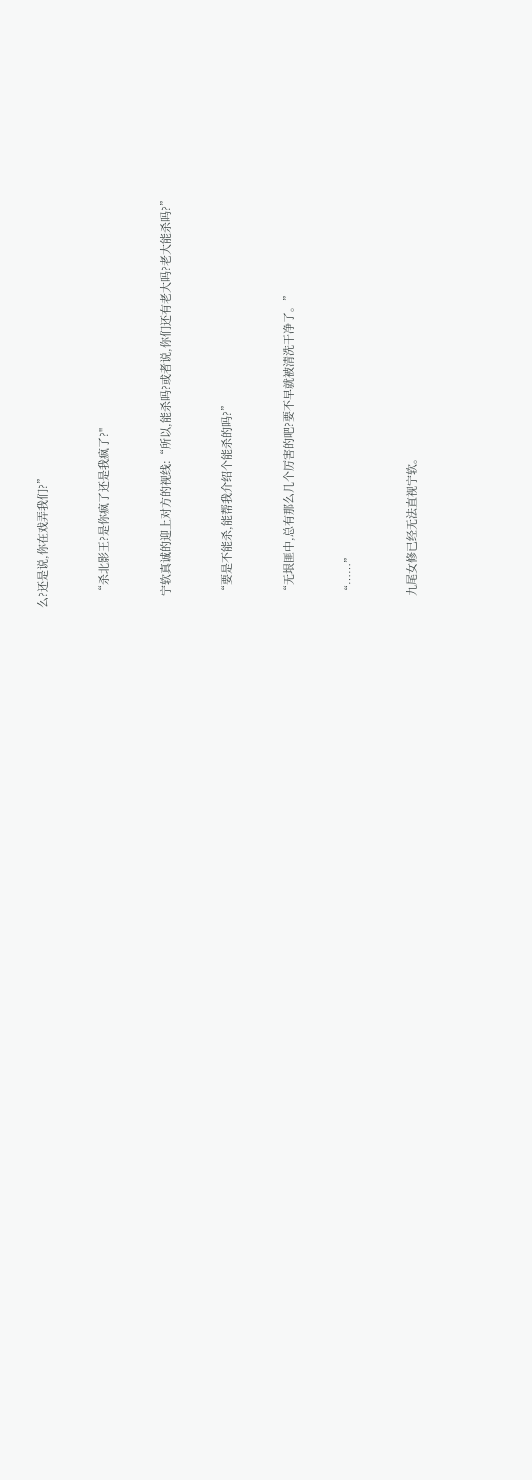么?还是说,你在戏弄我们?”


    “杀北影王?是你疯了还是我疯了?"


    宁软真诚的迎上对方的视线:“所以,能杀吗?或者说,你们还有老大吗?老大能杀吗?”


    “要是不能杀,能帮我介绍个能杀的吗?”


    “无垠匪中,总有那么几个厉害的吧?要不早就被清洗干净了。”


    “……”


    九尾女修已经无法直视宁软。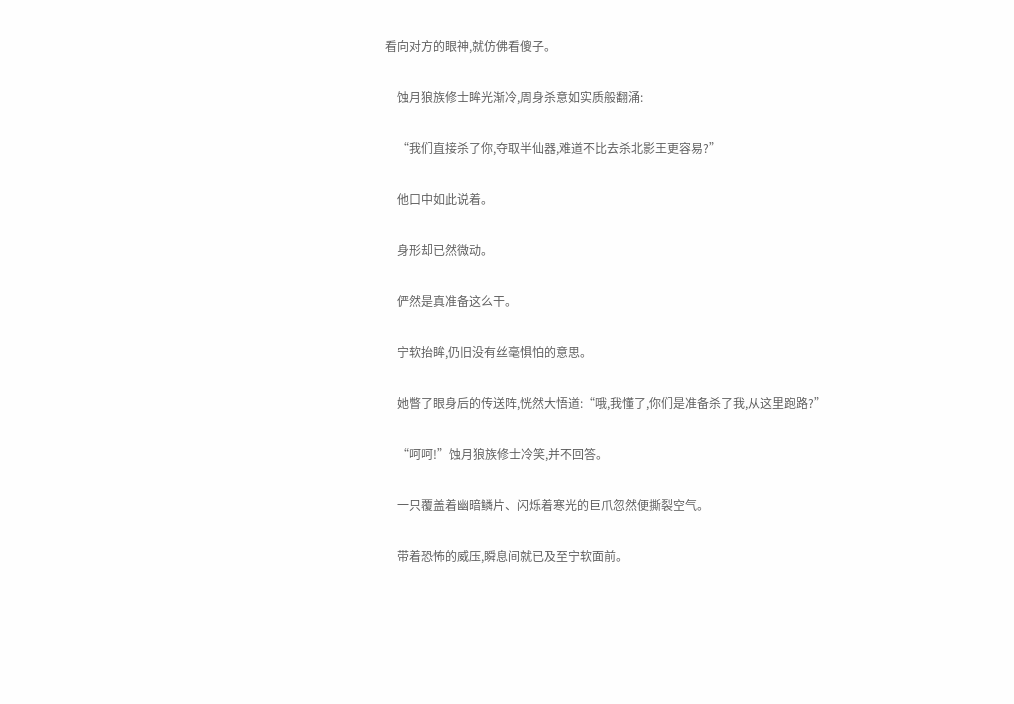看向对方的眼神,就仿佛看傻子。


    蚀月狼族修士眸光渐冷,周身杀意如实质般翻涌:


    “我们直接杀了你,夺取半仙器,难道不比去杀北影王更容易?”


    他口中如此说着。


    身形却已然微动。


    俨然是真准备这么干。


    宁软抬眸,仍旧没有丝毫惧怕的意思。


    她瞥了眼身后的传送阵,恍然大悟道:“哦,我懂了,你们是准备杀了我,从这里跑路?”


    “呵呵!”蚀月狼族修士冷笑,并不回答。


    一只覆盖着幽暗鳞片、闪烁着寒光的巨爪忽然便撕裂空气。


    带着恐怖的威压,瞬息间就已及至宁软面前。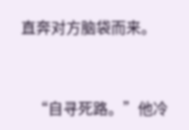直奔对方脑袋而来。


    “自寻死路。”他冷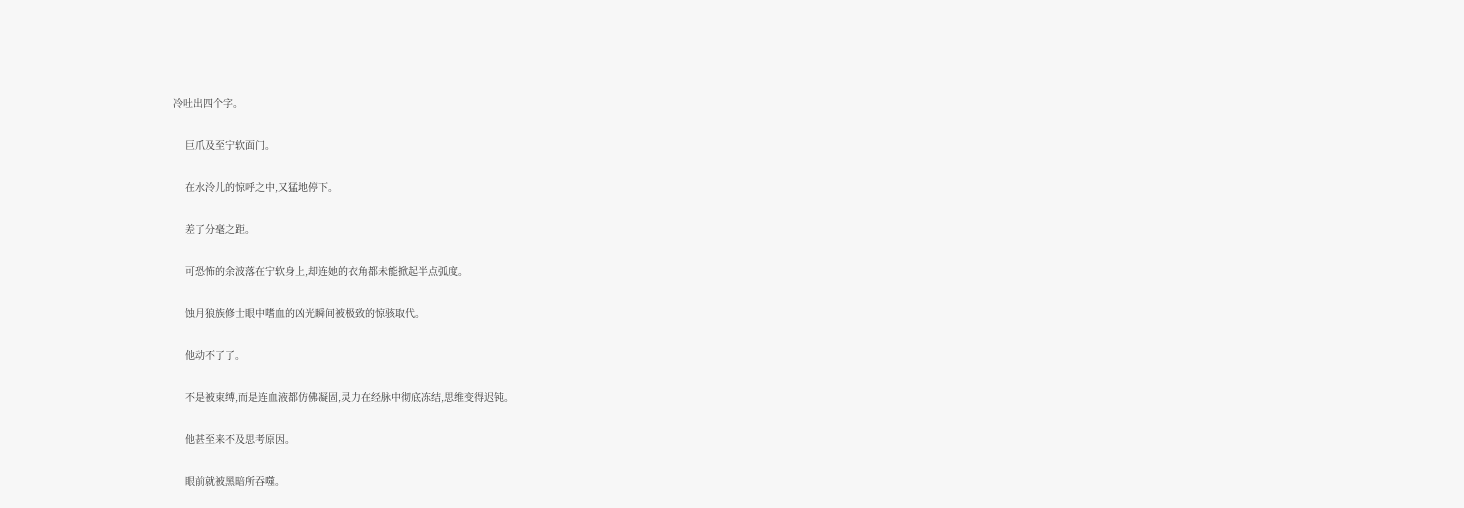冷吐出四个字。


    巨爪及至宁软面门。


    在水泠儿的惊呼之中,又猛地停下。


    差了分毫之距。


    可恐怖的余波落在宁软身上,却连她的衣角都未能掀起半点弧度。


    蚀月狼族修士眼中嗜血的凶光瞬间被极致的惊骇取代。


    他动不了了。


    不是被束缚,而是连血液都仿佛凝固,灵力在经脉中彻底冻结,思维变得迟钝。


    他甚至来不及思考原因。


    眼前就被黑暗所吞噬。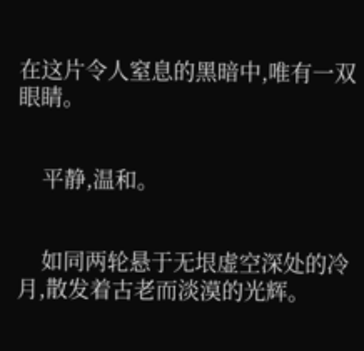在这片令人窒息的黑暗中,唯有一双眼睛。


    平静,温和。


    如同两轮悬于无垠虚空深处的冷月,散发着古老而淡漠的光辉。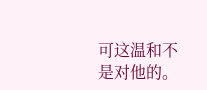可这温和不是对他的。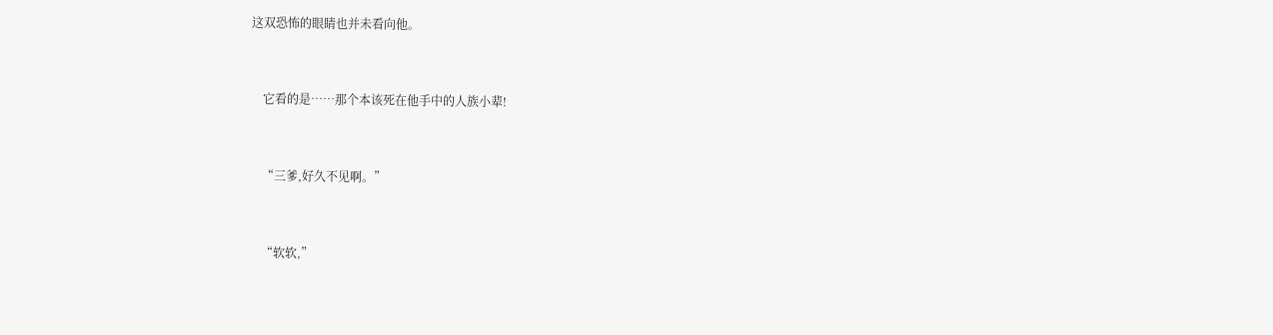这双恐怖的眼睛也并未看向他。


    它看的是……那个本该死在他手中的人族小辈!


    “三爹,好久不见啊。”


    “软软,”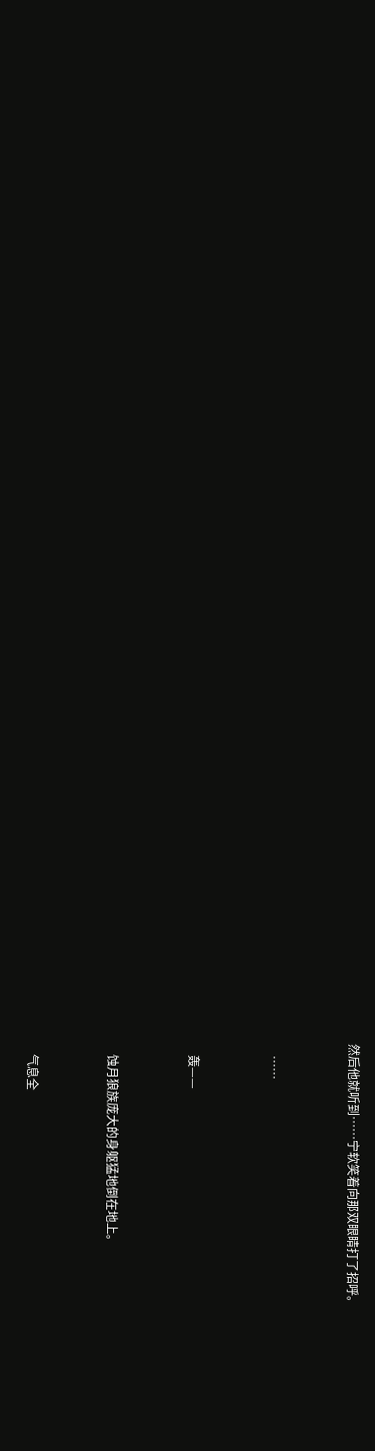然后他就听到……宁软笑着向那双眼睛打了招呼。


    ……


    轰——


    蚀月狼族庞大的身躯猛地倒在地上。


    气息全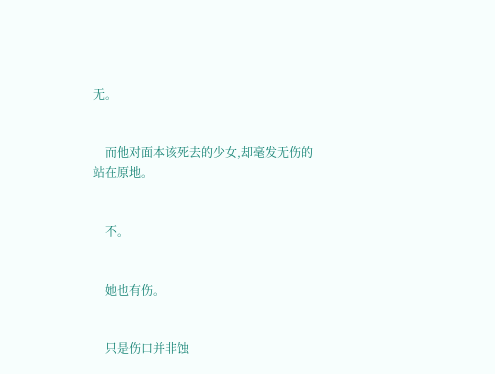无。


    而他对面本该死去的少女,却毫发无伤的站在原地。


    不。


    她也有伤。


    只是伤口并非蚀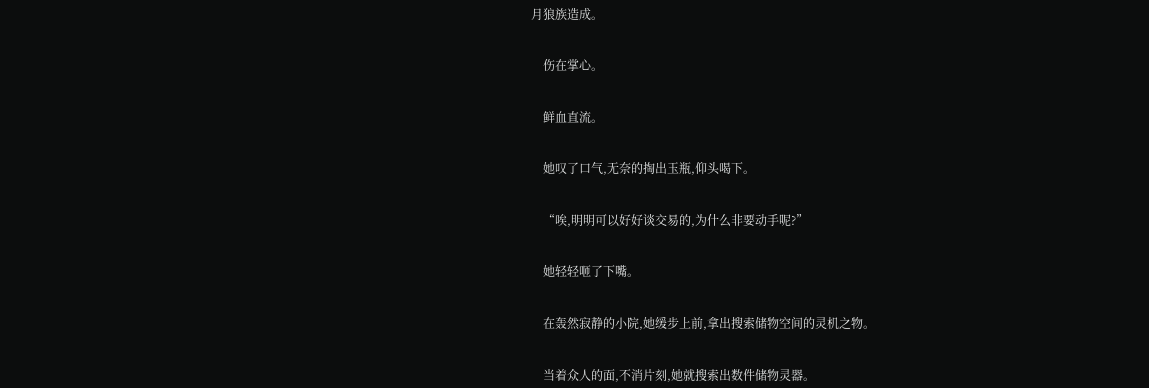月狼族造成。


    伤在掌心。


    鲜血直流。


    她叹了口气,无奈的掏出玉瓶,仰头喝下。


    “唉,明明可以好好谈交易的,为什么非要动手呢?”


    她轻轻咂了下嘴。


    在轰然寂静的小院,她缓步上前,拿出搜索储物空间的灵机之物。


    当着众人的面,不消片刻,她就搜索出数件储物灵器。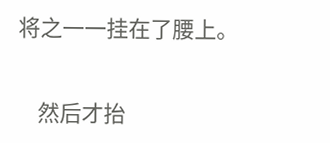将之一一挂在了腰上。


    然后才抬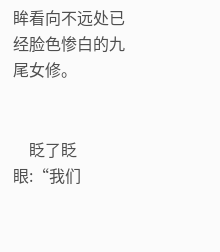眸看向不远处已经脸色惨白的九尾女修。


    眨了眨眼:“我们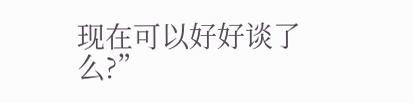现在可以好好谈了么?”